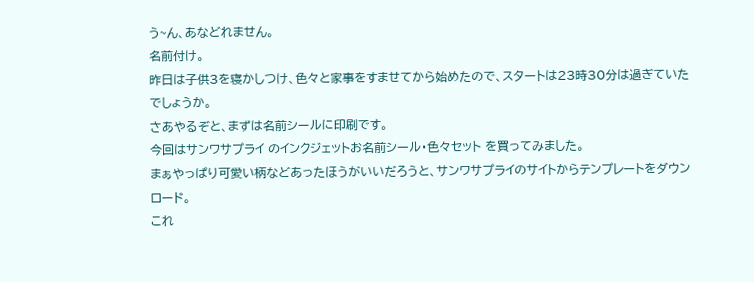う~ん、あなどれません。
名前付け。
昨日は子供3を寝かしつけ、色々と家事をすませてから始めたので、スタートは23時30分は過ぎていたでしょうか。
さあやるぞと、まずは名前シールに印刷です。
今回はサンワサプライ のインクジェットお名前シール・色々セット を買ってみました。
まぁやっぱり可愛い柄などあったほうがいいだろうと、サンワサプライのサイトからテンプレートをダウンロード。
これ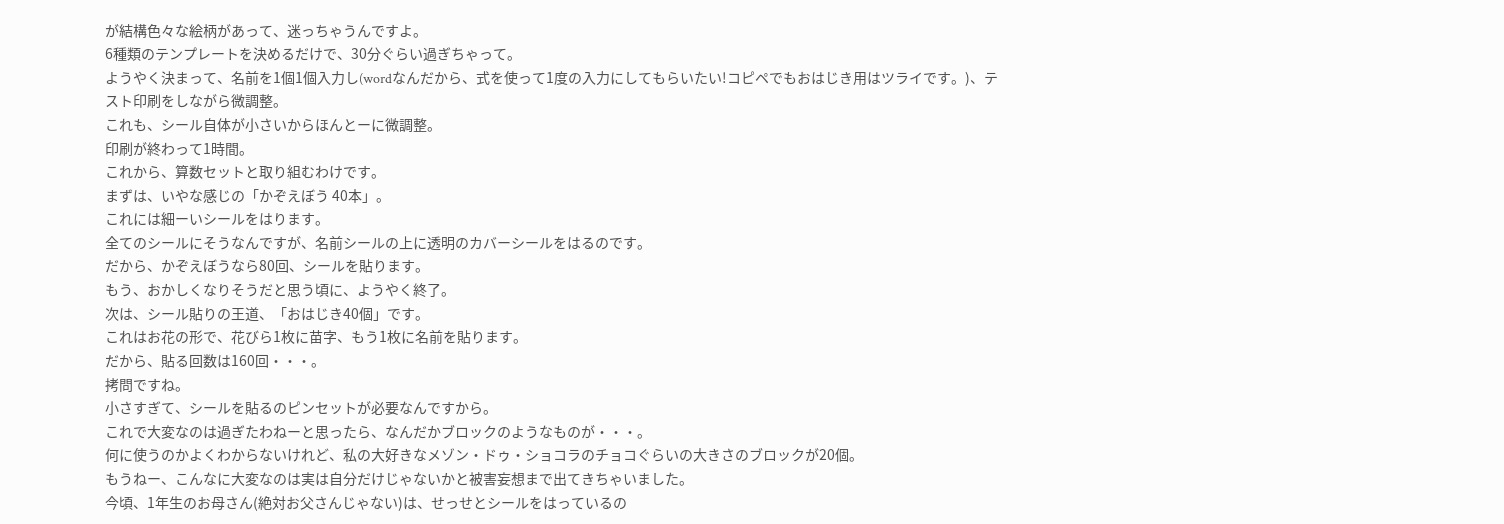が結構色々な絵柄があって、迷っちゃうんですよ。
6種類のテンプレートを決めるだけで、30分ぐらい過ぎちゃって。
ようやく決まって、名前を1個1個入力し(wordなんだから、式を使って1度の入力にしてもらいたい!コピペでもおはじき用はツライです。)、テスト印刷をしながら微調整。
これも、シール自体が小さいからほんとーに微調整。
印刷が終わって1時間。
これから、算数セットと取り組むわけです。
まずは、いやな感じの「かぞえぼう 40本」。
これには細ーいシールをはります。
全てのシールにそうなんですが、名前シールの上に透明のカバーシールをはるのです。
だから、かぞえぼうなら80回、シールを貼ります。
もう、おかしくなりそうだと思う頃に、ようやく終了。
次は、シール貼りの王道、「おはじき40個」です。
これはお花の形で、花びら1枚に苗字、もう1枚に名前を貼ります。
だから、貼る回数は160回・・・。
拷問ですね。
小さすぎて、シールを貼るのピンセットが必要なんですから。
これで大変なのは過ぎたわねーと思ったら、なんだかブロックのようなものが・・・。
何に使うのかよくわからないけれど、私の大好きなメゾン・ドゥ・ショコラのチョコぐらいの大きさのブロックが20個。
もうねー、こんなに大変なのは実は自分だけじゃないかと被害妄想まで出てきちゃいました。
今頃、1年生のお母さん(絶対お父さんじゃない)は、せっせとシールをはっているの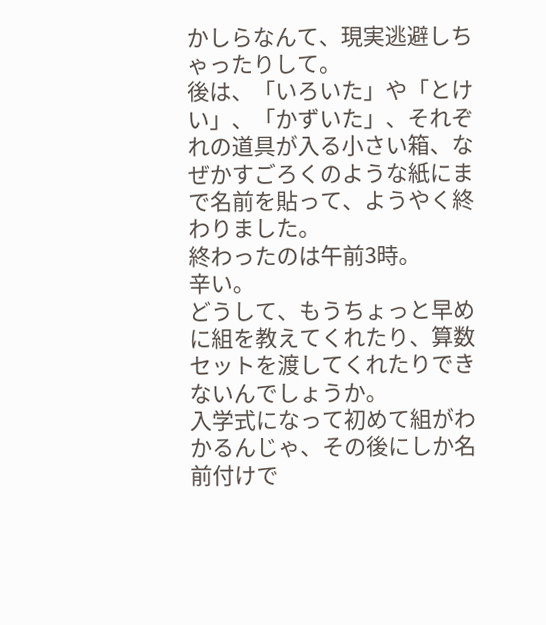かしらなんて、現実逃避しちゃったりして。
後は、「いろいた」や「とけい」、「かずいた」、それぞれの道具が入る小さい箱、なぜかすごろくのような紙にまで名前を貼って、ようやく終わりました。
終わったのは午前3時。
辛い。
どうして、もうちょっと早めに組を教えてくれたり、算数セットを渡してくれたりできないんでしょうか。
入学式になって初めて組がわかるんじゃ、その後にしか名前付けで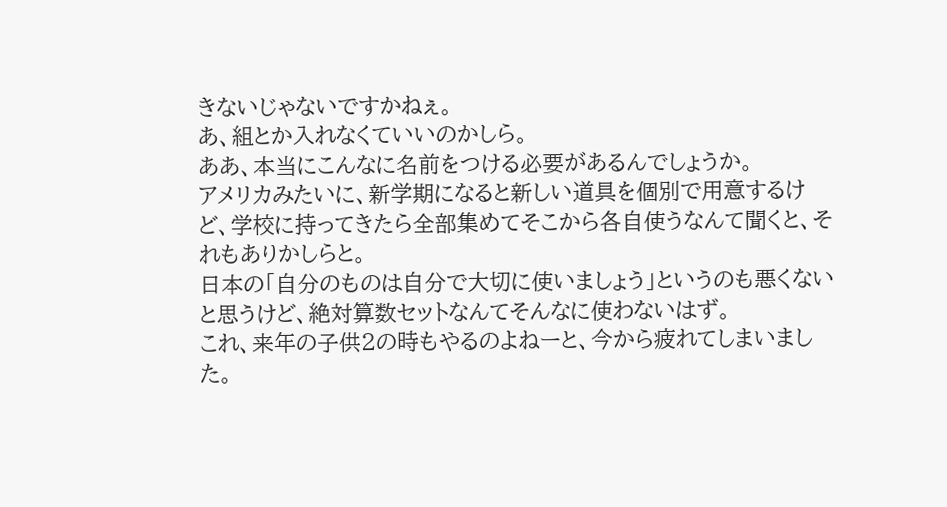きないじゃないですかねぇ。
あ、組とか入れなくていいのかしら。
ああ、本当にこんなに名前をつける必要があるんでしょうか。
アメリカみたいに、新学期になると新しい道具を個別で用意するけど、学校に持ってきたら全部集めてそこから各自使うなんて聞くと、それもありかしらと。
日本の「自分のものは自分で大切に使いましょう」というのも悪くないと思うけど、絶対算数セットなんてそんなに使わないはず。
これ、来年の子供2の時もやるのよねーと、今から疲れてしまいました。